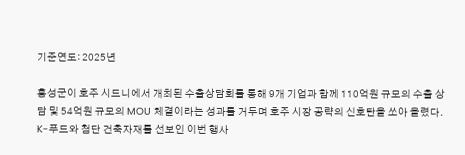기준연도: 2025년

홍성군이 호주 시드니에서 개최된 수출상담회를 통해 9개 기업과 함께 110억원 규모의 수출 상담 및 54억원 규모의 MOU 체결이라는 성과를 거두며 호주 시장 공략의 신호탄을 쏘아 올렸다. K-푸드와 첨단 건축자재를 선보인 이번 행사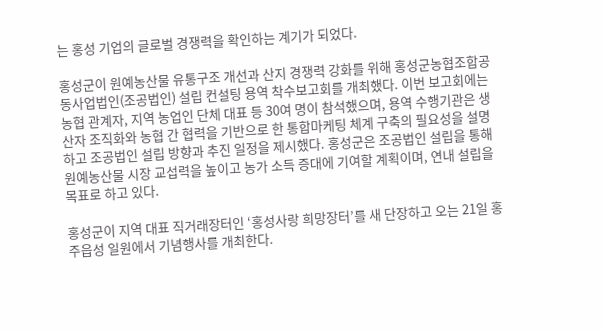는 홍성 기업의 글로벌 경쟁력을 확인하는 계기가 되었다.

홍성군이 원예농산물 유통구조 개선과 산지 경쟁력 강화를 위해 홍성군농협조합공동사업법인(조공법인) 설립 컨설팅 용역 착수보고회를 개최했다. 이번 보고회에는 농협 관계자, 지역 농업인 단체 대표 등 30여 명이 참석했으며, 용역 수행기관은 생산자 조직화와 농협 간 협력을 기반으로 한 통합마케팅 체계 구축의 필요성을 설명하고 조공법인 설립 방향과 추진 일정을 제시했다. 홍성군은 조공법인 설립을 통해 원예농산물 시장 교섭력을 높이고 농가 소득 증대에 기여할 계획이며, 연내 설립을 목표로 하고 있다.

홍성군이 지역 대표 직거래장터인 ‘홍성사랑 희망장터’를 새 단장하고 오는 21일 홍주읍성 일원에서 기념행사를 개최한다.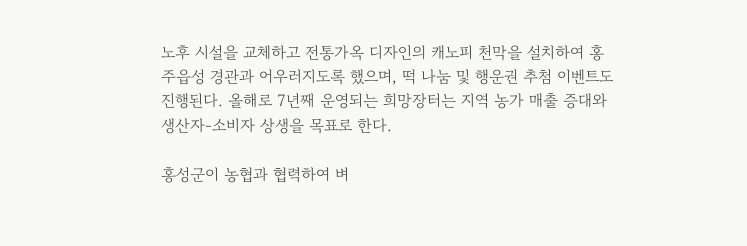노후 시설을 교체하고 전통가옥 디자인의 캐노피 천막을 설치하여 홍주읍성 경관과 어우러지도록 했으며, 떡 나눔 및 행운권 추첨 이벤트도 진행된다. 올해로 7년째 운영되는 희망장터는 지역 농가 매출 증대와 생산자-소비자 상생을 목표로 한다.

홍성군이 농협과 협력하여 벼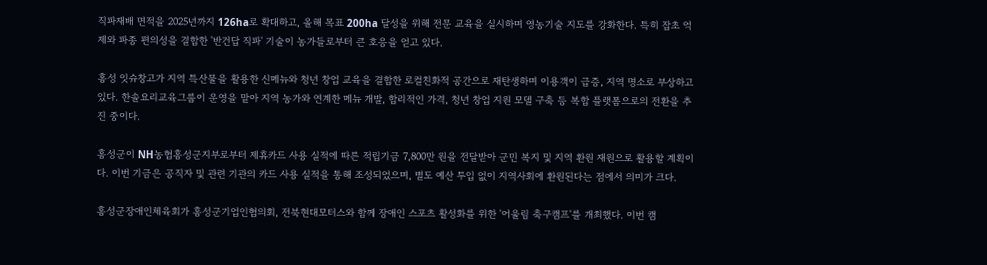직파재배 면적을 2025년까지 126ha로 확대하고, 올해 목표 200ha 달성을 위해 전문 교육을 실시하며 영농기술 지도를 강화한다. 특히 잡초 억제와 파종 편의성을 결합한 '반건답 직파' 기술이 농가들로부터 큰 호응을 얻고 있다.

홍성 잇슈창고가 지역 특산물을 활용한 신메뉴와 청년 창업 교육을 결합한 로컬친화적 공간으로 재탄생하며 이용객이 급증, 지역 명소로 부상하고 있다. 한솔요리교육그룹이 운영을 맡아 지역 농가와 연계한 메뉴 개발, 합리적인 가격, 청년 창업 지원 모델 구축 등 복합 플랫폼으로의 전환을 추진 중이다.

홍성군이 NH농협홍성군지부로부터 제휴카드 사용 실적에 따른 적립기금 7,800만 원을 전달받아 군민 복지 및 지역 환원 재원으로 활용할 계획이다. 이번 기금은 공직자 및 관련 기관의 카드 사용 실적을 통해 조성되었으며, 별도 예산 투입 없이 지역사회에 환원된다는 점에서 의미가 크다.

홍성군장애인체육회가 홍성군기업인협의회, 전북현대모터스와 함께 장애인 스포츠 활성화를 위한 '어울림 축구캠프'를 개최했다. 이번 캠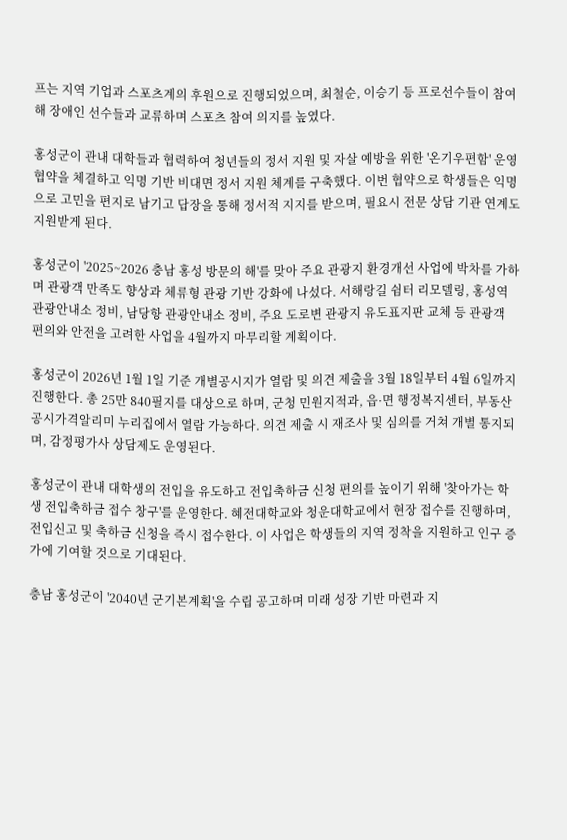프는 지역 기업과 스포츠계의 후원으로 진행되었으며, 최철순, 이승기 등 프로선수들이 참여해 장애인 선수들과 교류하며 스포츠 참여 의지를 높였다.

홍성군이 관내 대학들과 협력하여 청년들의 정서 지원 및 자살 예방을 위한 '온기우편함' 운영 협약을 체결하고 익명 기반 비대면 정서 지원 체계를 구축했다. 이번 협약으로 학생들은 익명으로 고민을 편지로 남기고 답장을 통해 정서적 지지를 받으며, 필요시 전문 상담 기관 연계도 지원받게 된다.

홍성군이 '2025~2026 충남 홍성 방문의 해'를 맞아 주요 관광지 환경개선 사업에 박차를 가하며 관광객 만족도 향상과 체류형 관광 기반 강화에 나섰다. 서해랑길 쉼터 리모델링, 홍성역 관광안내소 정비, 남당항 관광안내소 정비, 주요 도로변 관광지 유도표지판 교체 등 관광객 편의와 안전을 고려한 사업을 4월까지 마무리할 계획이다.

홍성군이 2026년 1월 1일 기준 개별공시지가 열람 및 의견 제출을 3월 18일부터 4월 6일까지 진행한다. 총 25만 840필지를 대상으로 하며, 군청 민원지적과, 읍·면 행정복지센터, 부동산공시가격알리미 누리집에서 열람 가능하다. 의견 제출 시 재조사 및 심의를 거쳐 개별 통지되며, 감정평가사 상담제도 운영된다.

홍성군이 관내 대학생의 전입을 유도하고 전입축하금 신청 편의를 높이기 위해 '찾아가는 학생 전입축하금 접수 창구'를 운영한다. 혜전대학교와 청운대학교에서 현장 접수를 진행하며, 전입신고 및 축하금 신청을 즉시 접수한다. 이 사업은 학생들의 지역 정착을 지원하고 인구 증가에 기여할 것으로 기대된다.

충남 홍성군이 '2040년 군기본계획'을 수립 공고하며 미래 성장 기반 마련과 지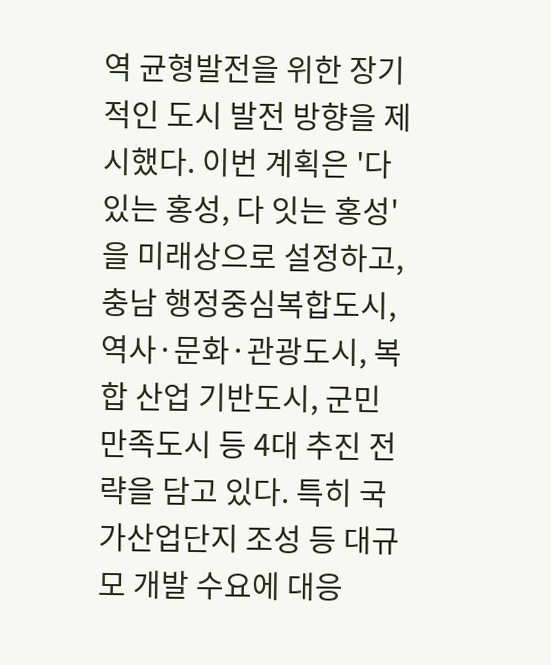역 균형발전을 위한 장기적인 도시 발전 방향을 제시했다. 이번 계획은 '다 있는 홍성, 다 잇는 홍성'을 미래상으로 설정하고, 충남 행정중심복합도시, 역사·문화·관광도시, 복합 산업 기반도시, 군민 만족도시 등 4대 추진 전략을 담고 있다. 특히 국가산업단지 조성 등 대규모 개발 수요에 대응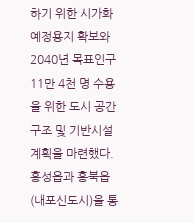하기 위한 시가화 예정용지 확보와 2040년 목표인구 11만 4천 명 수용을 위한 도시 공간 구조 및 기반시설 계획을 마련했다. 홍성읍과 홍북읍(내포신도시)을 통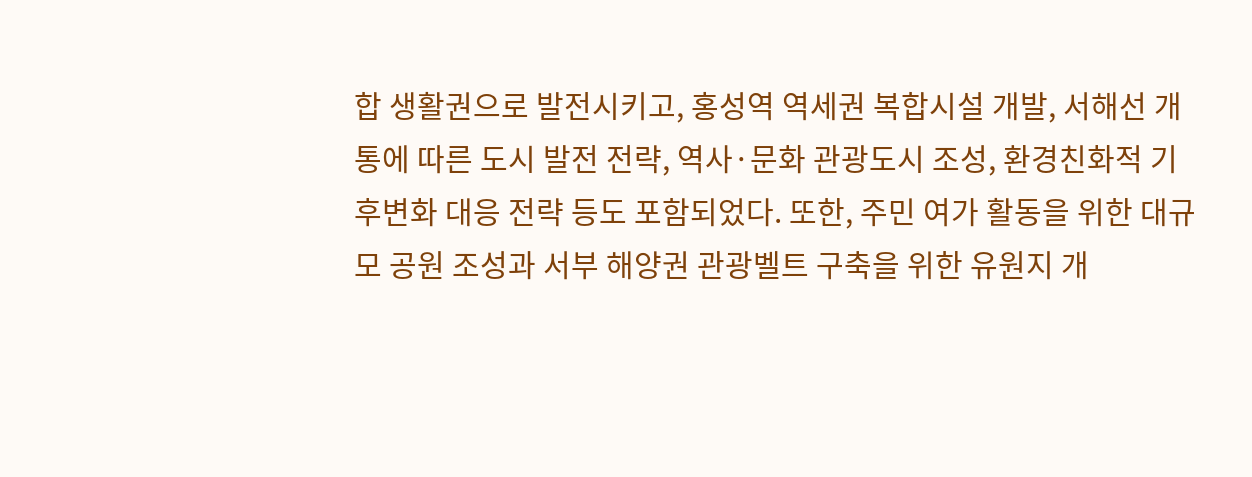합 생활권으로 발전시키고, 홍성역 역세권 복합시설 개발, 서해선 개통에 따른 도시 발전 전략, 역사·문화 관광도시 조성, 환경친화적 기후변화 대응 전략 등도 포함되었다. 또한, 주민 여가 활동을 위한 대규모 공원 조성과 서부 해양권 관광벨트 구축을 위한 유원지 개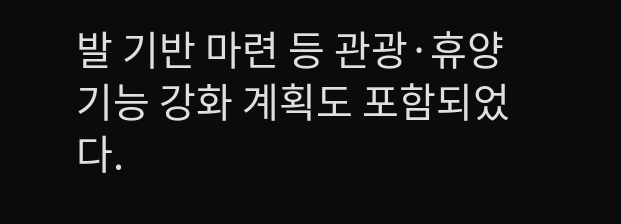발 기반 마련 등 관광·휴양 기능 강화 계획도 포함되었다.